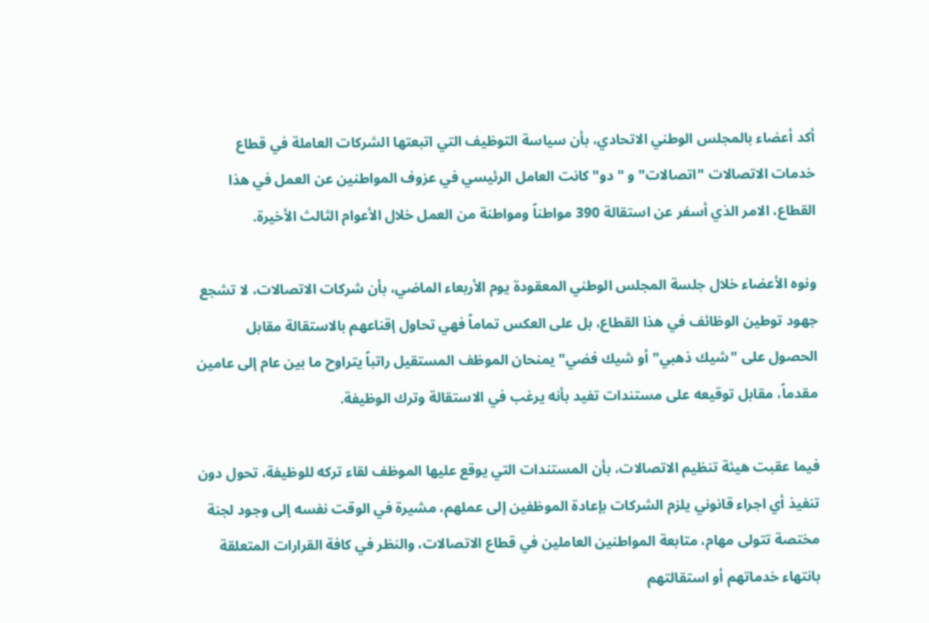أكد أعضاء بالمجلس الوطني الاتحادي، بأن سياسة التوظيف التي اتبعتها الشركات العاملة في قطاع خدمات الاتصالات "اتصالات" و "دو" كانت العامل الرئيسي في عزوف المواطنين عن العمل في هذا القطاع، الامر الذي أسفر عن استقالة 390 مواطناً ومواطنة من العمل خلال الأعوام الثالث الأخيرة.

ونوه الأعضاء خلال جلسة المجلس الوطني المعقودة يوم الأربعاء الماضي، بأن شركات الاتصالات، لا تشجع جهود توطين الوظائف في هذا القطاع، بل على العكس تماماً فهي تحاول إقناعهم بالاستقالة مقابل الحصول على "شيك ذهبي" أو شيك فضي" يمنحان الموظف المستقيل راتباً يتراوح ما بين عام إلى عامين مقدماً، مقابل توقيعه على مستندات تفيد بأنه يرغب في الاستقالة وترك الوظيفة.

فيما عقبت هيئة تنظيم الاتصالات، بأن المستندات التي يوقع عليها الموظف لقاء تركه للوظيفة، تحول دون تنفيذ أي اجراء قانوني يلزم الشركات بإعادة الموظفين إلى عملهم، مشيرة في الوقت نفسه إلى وجود لجنة مختصة تتولى مهام، متابعة المواطنين العاملين في قطاع الاتصالات، والنظر في كافة القرارات المتعلقة بانتهاء خدماتهم أو استقالتهم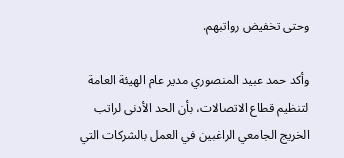وحتى تخفيض رواتبهم.

وأكد حمد عبيد المنصوري مدير عام الهيئة العامة لتنظيم قطاع الاتصالات، بأن الحد الأدنى لراتب الخريج الجامعي الراغبين في العمل بالشركات التي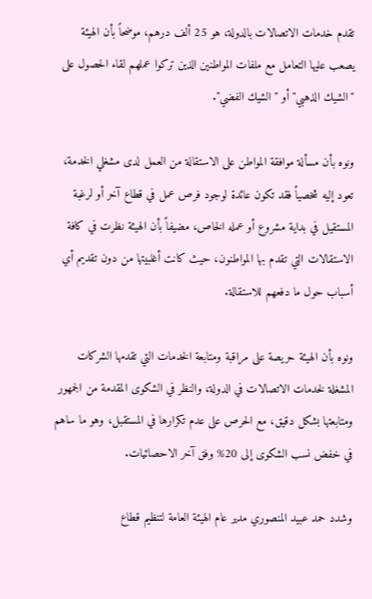تقدم خدمات الاتصالات بالدولة، هو 25 ألف درهم، موضحاً بأن الهيئة يصعب عليها التعامل مع ملفات المواطنين الذين تركوا عملهم لقاء الحصول على "الشيك الذهبي" أو "الشيك الفضي".

ونوه بأن مسألة موافقة المواطن على الاستقالة من العمل لدى مشغلي الخدمة، تعود إليه شخصياً فقد تكون عائدة لوجود فرص عمل في قطاع آخر أو لرغبة المستقيل في بداية مشروع أو عمله الخاص، مضيفاً بأن الهيئة نظرت في كافة الاستقالات التي تقدم بها المواطنون، حيث كانت أغلبيتها من دون تقديم أي أسباب حول ما دفعهم للاستقالة.

ونوه بأن الهيئة حريصة على مراقبة ومتابعة الخدمات التي تقدمها الشركات المشغلة لخدمات الاتصالات في الدولة، والنظر في الشكوى المقدمة من الجمهور ومتابعتها بشكل دقيق، مع الحرص على عدم تكرارها في المستقبل، وهو ما ساهم في خفض نسب الشكوى إلى 20% وفق آخر الاحصائيات.

وشدد حمد عبيد المنصوري مدير عام الهيئة العامة لتنظيم قطاع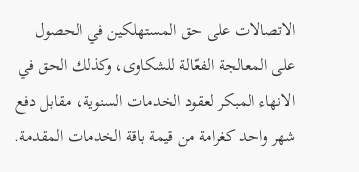الاتصالات على حق المستهلكين في الحصول على المعالجة الفعّالة للشكاوى، وكذلك الحق في الانهاء المبكر لعقود الخدمات السنوية، مقابل دفع شهر واحد كغرامة من قيمة باقة الخدمات المقدمة.